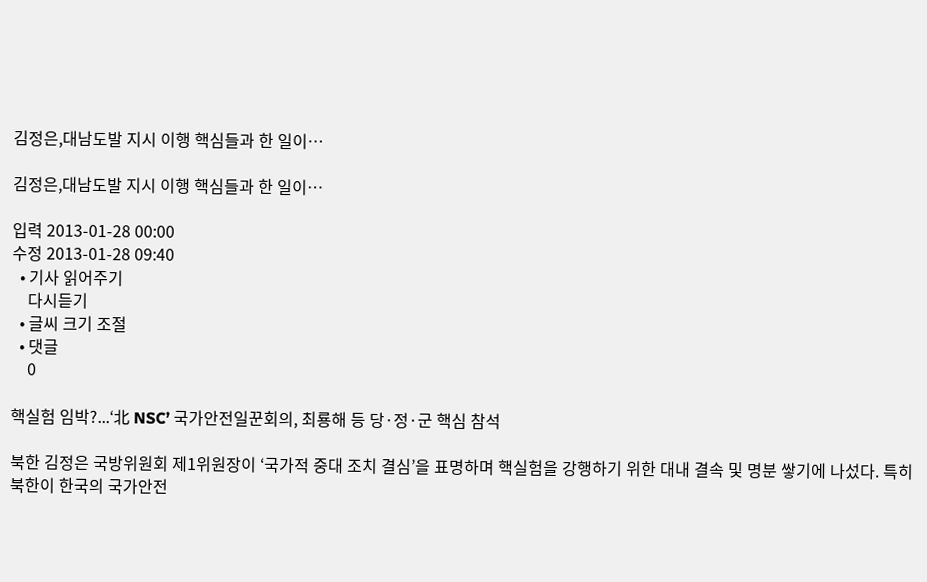김정은,대남도발 지시 이행 핵심들과 한 일이…

김정은,대남도발 지시 이행 핵심들과 한 일이…

입력 2013-01-28 00:00
수정 2013-01-28 09:40
  • 기사 읽어주기
    다시듣기
  • 글씨 크기 조절
  • 댓글
    0

핵실험 임박?...‘北 NSC’ 국가안전일꾼회의, 최룡해 등 당·정·군 핵심 참석

북한 김정은 국방위원회 제1위원장이 ‘국가적 중대 조치 결심’을 표명하며 핵실험을 강행하기 위한 대내 결속 및 명분 쌓기에 나섰다. 특히 북한이 한국의 국가안전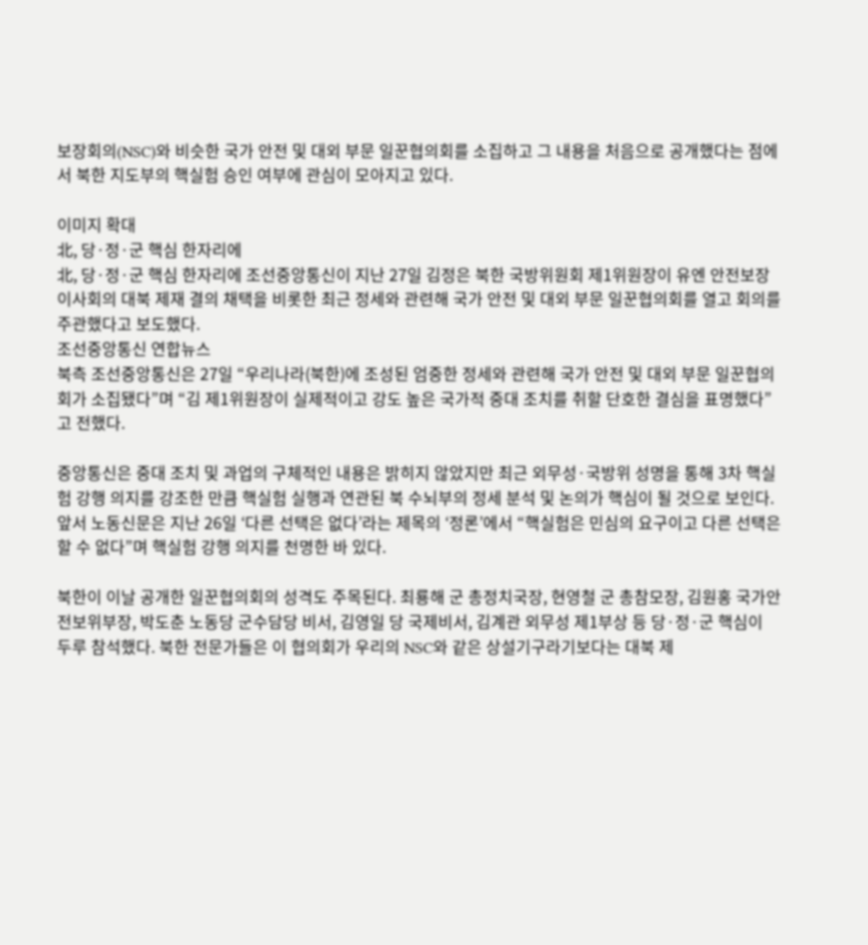보장회의(NSC)와 비슷한 국가 안전 및 대외 부문 일꾼협의회를 소집하고 그 내용을 처음으로 공개했다는 점에서 북한 지도부의 핵실험 승인 여부에 관심이 모아지고 있다.

이미지 확대
北, 당·정·군 핵심 한자리에
北, 당·정·군 핵심 한자리에 조선중앙통신이 지난 27일 김정은 북한 국방위원회 제1위원장이 유엔 안전보장이사회의 대북 제재 결의 채택을 비롯한 최근 정세와 관련해 국가 안전 및 대외 부문 일꾼협의회를 열고 회의를 주관했다고 보도했다.
조선중앙통신 연합뉴스
북측 조선중앙통신은 27일 “우리나라(북한)에 조성된 엄중한 정세와 관련해 국가 안전 및 대외 부문 일꾼협의회가 소집됐다”며 “김 제1위원장이 실제적이고 강도 높은 국가적 중대 조치를 취할 단호한 결심을 표명했다”고 전했다.

중앙통신은 중대 조치 및 과업의 구체적인 내용은 밝히지 않았지만 최근 외무성·국방위 성명을 통해 3차 핵실험 강행 의지를 강조한 만큼 핵실험 실행과 연관된 북 수뇌부의 정세 분석 및 논의가 핵심이 될 것으로 보인다. 앞서 노동신문은 지난 26일 ‘다른 선택은 없다’라는 제목의 ‘정론’에서 “핵실험은 민심의 요구이고 다른 선택은 할 수 없다”며 핵실험 강행 의지를 천명한 바 있다.

북한이 이날 공개한 일꾼협의회의 성격도 주목된다. 최룡해 군 총정치국장, 현영철 군 총참모장, 김원홍 국가안전보위부장, 박도춘 노동당 군수담당 비서, 김영일 당 국제비서, 김계관 외무성 제1부상 등 당·정·군 핵심이 두루 참석했다. 북한 전문가들은 이 협의회가 우리의 NSC와 같은 상설기구라기보다는 대북 제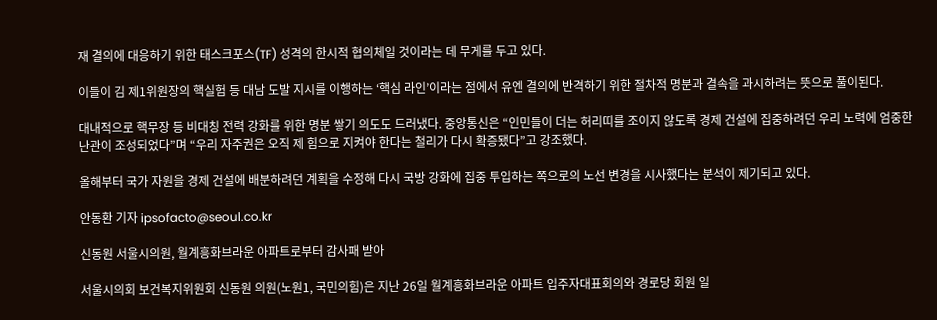재 결의에 대응하기 위한 태스크포스(TF) 성격의 한시적 협의체일 것이라는 데 무게를 두고 있다.

이들이 김 제1위원장의 핵실험 등 대남 도발 지시를 이행하는 ‘핵심 라인’이라는 점에서 유엔 결의에 반격하기 위한 절차적 명분과 결속을 과시하려는 뜻으로 풀이된다.

대내적으로 핵무장 등 비대칭 전력 강화를 위한 명분 쌓기 의도도 드러냈다. 중앙통신은 “인민들이 더는 허리띠를 조이지 않도록 경제 건설에 집중하려던 우리 노력에 엄중한 난관이 조성되었다”며 “우리 자주권은 오직 제 힘으로 지켜야 한다는 철리가 다시 확증됐다”고 강조했다.

올해부터 국가 자원을 경제 건설에 배분하려던 계획을 수정해 다시 국방 강화에 집중 투입하는 쪽으로의 노선 변경을 시사했다는 분석이 제기되고 있다.

안동환 기자 ipsofacto@seoul.co.kr

신동원 서울시의원, 월계흥화브라운 아파트로부터 감사패 받아

서울시의회 보건복지위원회 신동원 의원(노원1, 국민의힘)은 지난 26일 월계흥화브라운 아파트 입주자대표회의와 경로당 회원 일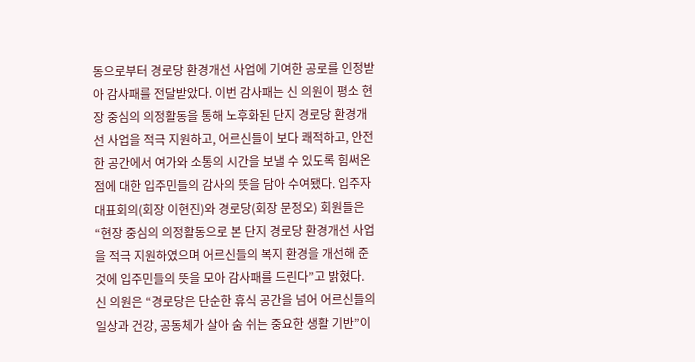동으로부터 경로당 환경개선 사업에 기여한 공로를 인정받아 감사패를 전달받았다. 이번 감사패는 신 의원이 평소 현장 중심의 의정활동을 통해 노후화된 단지 경로당 환경개선 사업을 적극 지원하고, 어르신들이 보다 쾌적하고, 안전한 공간에서 여가와 소통의 시간을 보낼 수 있도록 힘써온 점에 대한 입주민들의 감사의 뜻을 담아 수여됐다. 입주자대표회의(회장 이현진)와 경로당(회장 문정오) 회원들은 “현장 중심의 의정활동으로 본 단지 경로당 환경개선 사업을 적극 지원하였으며 어르신들의 복지 환경을 개선해 준 것에 입주민들의 뜻을 모아 감사패를 드린다”고 밝혔다. 신 의원은 “경로당은 단순한 휴식 공간을 넘어 어르신들의 일상과 건강, 공동체가 살아 숨 쉬는 중요한 생활 기반”이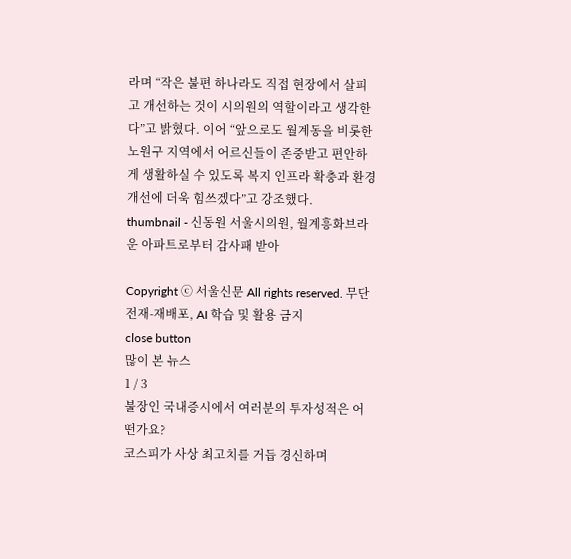라며 “작은 불편 하나라도 직접 현장에서 살피고 개선하는 것이 시의원의 역할이라고 생각한다”고 밝혔다. 이어 “앞으로도 월계동을 비롯한 노원구 지역에서 어르신들이 존중받고 편안하게 생활하실 수 있도록 복지 인프라 확충과 환경개선에 더욱 힘쓰겠다”고 강조했다.
thumbnail - 신동원 서울시의원, 월계흥화브라운 아파트로부터 감사패 받아

Copyright ⓒ 서울신문 All rights reserved. 무단 전재-재배포, AI 학습 및 활용 금지
close button
많이 본 뉴스
1 / 3
불장인 국내증시에서 여러분의 투자성적은 어떤가요?
코스피가 사상 최고치를 거듭 경신하며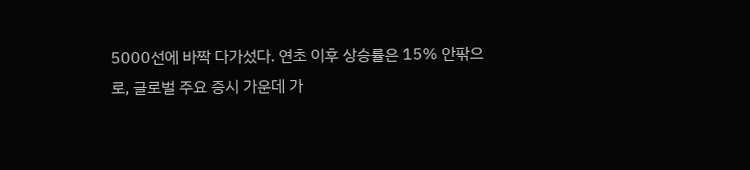5000선에 바짝 다가섰다. 연초 이후 상승률은 15% 안팎으로, 글로벌 주요 증시 가운데 가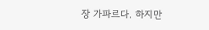장 가파르다. 하지만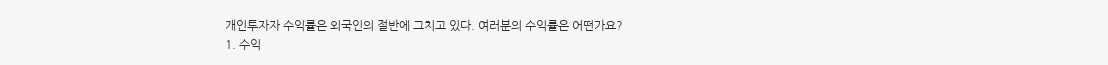개인투자자 수익률은 외국인의 절반에 그치고 있다. 여러분의 수익률은 어떤가요?
1. 수익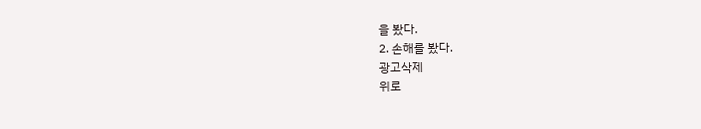을 봤다.
2. 손해를 봤다.
광고삭제
위로